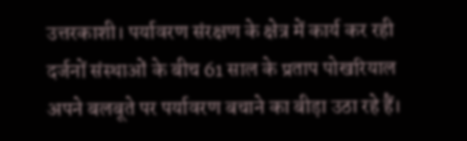उत्तरकाशी। पर्यावरण संरक्षण के क्षेत्र में कार्य कर रही दर्जनों संस्थाओं के बीच 61 साल के प्रताप पोखरियाल अपने बलबूते पर पर्यावरण बचाने का बीड़ा उठा रहे हैं।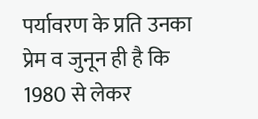पर्यावरण के प्रति उनका प्रेम व जुनून ही है कि 1980 से लेकर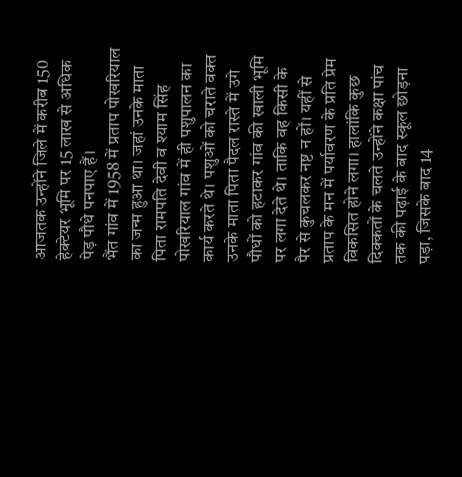आजतक उन्होंने जिले में करीब 150 हेक्टेयर भूमि पर 15 लाख से अधिक पेड़ पौधे पनपाए हैं।
भैंत गांव में 1958 में प्रताप पोखरियाल का जन्म हुआ था। जहां उनके माता पिता रामपति देवी व श्याम सिंह पोखरियाल गांव में ही पशुपालन का कार्य करते थे। पशुओं को चराते वक्त उनके माता पिता पैदल रास्ते में उगे पौधों को हटाकर गांव की खाली भूमि पर लगा देते थे। ताकि वह किसी के पैर से कुचलकर नष्ट न हों। यहीं से प्रताप के मन में पर्यावरण के प्रति प्रेम विकसित होने लगा। हालांकि कुछ दिक्कतों के चलते उन्होंने कक्षा पांच तक की पढ़ाई के बाद स्कूल छोड़ना पड़ा, जिसके बाद 14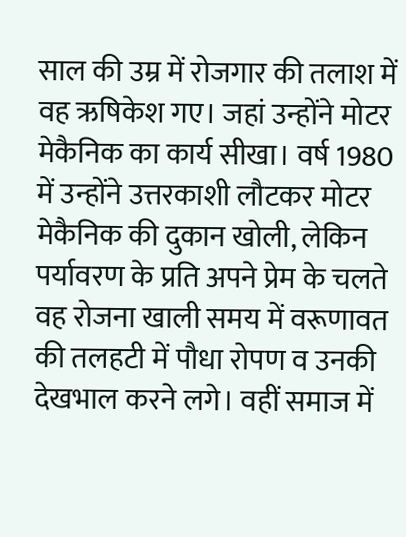साल की उम्र में रोजगार की तलाश में वह ऋषिकेश गए। जहां उन्होंने मोटर मेकैनिक का कार्य सीखा। वर्ष 1980 में उन्होंने उत्तरकाशी लौटकर मोटर मेकैनिक की दुकान खोली, लेकिन पर्यावरण के प्रति अपने प्रेम के चलते वह रोजना खाली समय में वरूणावत की तलहटी में पौधा रोपण व उनकी देखभाल करने लगे। वहीं समाज में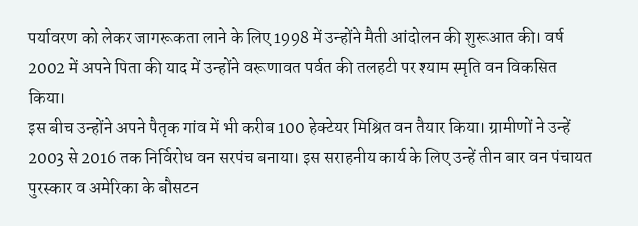पर्यावरण को लेकर जागरूकता लाने के लिए 1998 में उन्होंने मैती आंदोलन की शुरूआत की। वर्ष 2002 में अपने पिता की याद में उन्होंने वरूणावत पर्वत की तलहटी पर श्याम स्मृति वन विकसित किया।
इस बीच उन्होंने अपने पैतृक गांव में भी करीब 100 हेक्टेयर मिश्रित वन तैयार किया। ग्रामीणों ने उन्हें 2003 से 2016 तक निर्विरोध वन सरपंच बनाया। इस सराहनीय कार्य के लिए उन्हें तीन बार वन पंचायत पुरस्कार व अमेरिका के बौसटन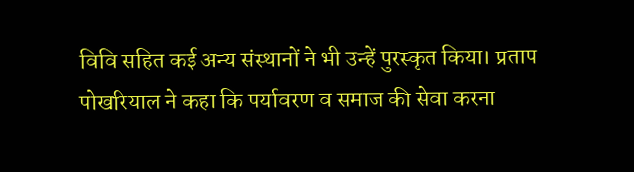विवि सहित कई अन्य संस्थानों ने भी उन्हें पुरस्कृत किया। प्रताप पोखरियाल ने कहा कि पर्यावरण व समाज की सेवा करना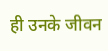ही उनके जीवन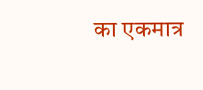का एकमात्र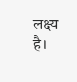लक्ष्य है।